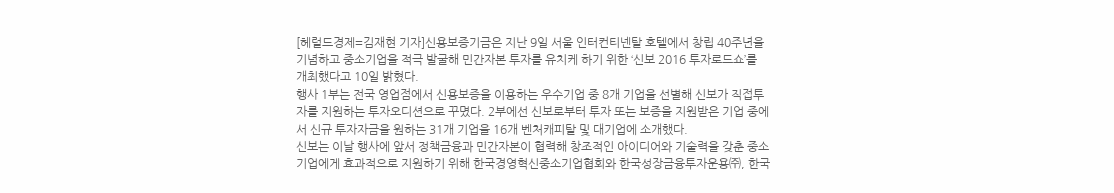[헤럴드경제=김재현 기자]신용보증기금은 지난 9일 서울 인터컨티넨탈 호텔에서 창립 40주년을 기념하고 중소기업을 적극 발굴해 민간자본 투자를 유치케 하기 위한 ‘신보 2016 투자로드쇼’를 개최했다고 10일 밝혔다.
행사 1부는 전국 영업점에서 신용보증을 이용하는 우수기업 중 8개 기업을 선별해 신보가 직접투자를 지원하는 투자오디션으로 꾸몄다. 2부에선 신보로부터 투자 또는 보증을 지원받은 기업 중에서 신규 투자자금을 원하는 31개 기업을 16개 벤처캐피탈 및 대기업에 소개했다.
신보는 이날 행사에 앞서 정책금융과 민간자본이 협력해 창조적인 아이디어와 기술력을 갖춘 중소기업에게 효과적으로 지원하기 위해 한국경영혁신중소기업협회와 한국성장금융투자운용㈜, 한국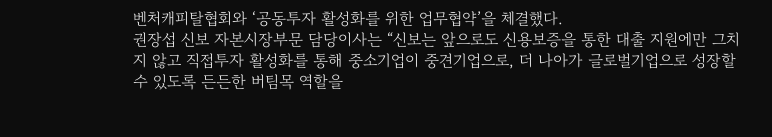벤처캐피탈협회와 ‘공동투자 활성화를 위한 업무협약’을 체결했다.
권장섭 신보 자본시장부문 담당이사는 “신보는 앞으로도 신용보증을 통한 대출 지원에만 그치지 않고 직접투자 활성화를 통해 중소기업이 중견기업으로, 더 나아가 글로벌기업으로 성장할 수 있도록 든든한 버팀목 역할을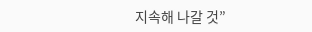지속해 나갈 것”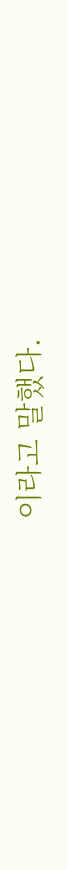이라고 말했다.